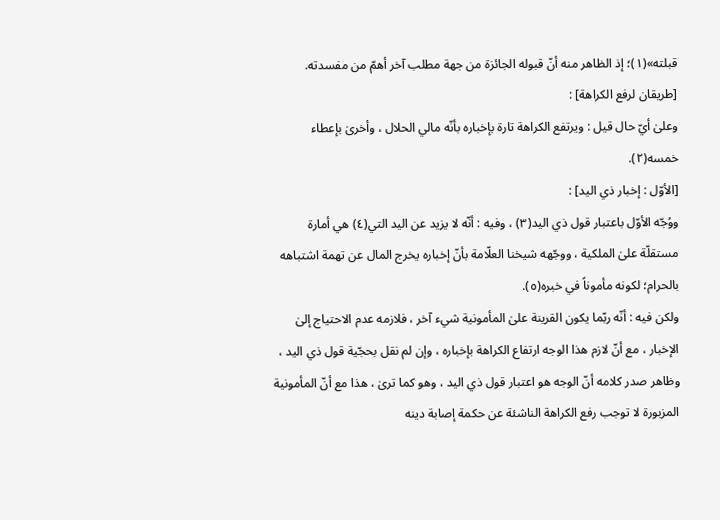قبلته»(١)؛ إذ الظاهر منه أنّ قبوله الجائزة من جهة مطلب آخر أهمّ من مفسدته.
[طريقان لرفع الكراهة] :
وعلىٰ أيّ حال قيل : ويرتفع الكراهة تارة بإخباره بأنّه مالي الحلال ، وأخرىٰ بإعطاء خمسه(٢).
[الأوّل : إخبار ذي اليد] :
ووُجّه الأوّل باعتبار قول ذي اليد(٣) ، وفيه : أنّه لا يزيد عن اليد التي(٤) هي أمارة مستقلّة علىٰ الملكية ، ووجّهه شيخنا العلّامة بأنّ إخباره يخرج المال عن تهمة اشتباهه بالحرام؛ لكونه مأموناً في خبره(٥).
ولكن فيه : أنّه ربّما يكون القرينة علىٰ المأمونية شيء آخر ، فلازمه عدم الاحتياج إلىٰ الإخبار ، مع أنّ لازم هذا الوجه ارتفاع الكراهة بإخباره ، وإن لم نقل بحجّية قول ذي اليد ، وظاهر صدر كلامه أنّ الوجه هو اعتبار قول ذي اليد ، وهو كما ترىٰ ، هذا مع أنّ المأمونية المزبورة لا توجب رفع الكراهة الناشئة عن حكمة إصابة دينه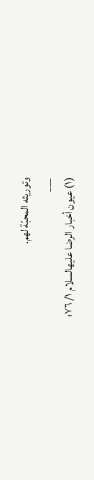وتوريثه المحبّة لهم.
___
(١) عيون أخبار الرضا عليهالسلام ١/ ٧٦؛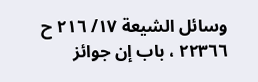وسائل الشيعة ١٧/ ٢١٦ ح ٢٢٣٦٦ ، باب إن جوائز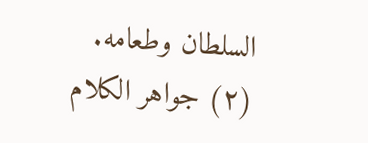السلطان وطعامه.
(٢) جواهر الكلام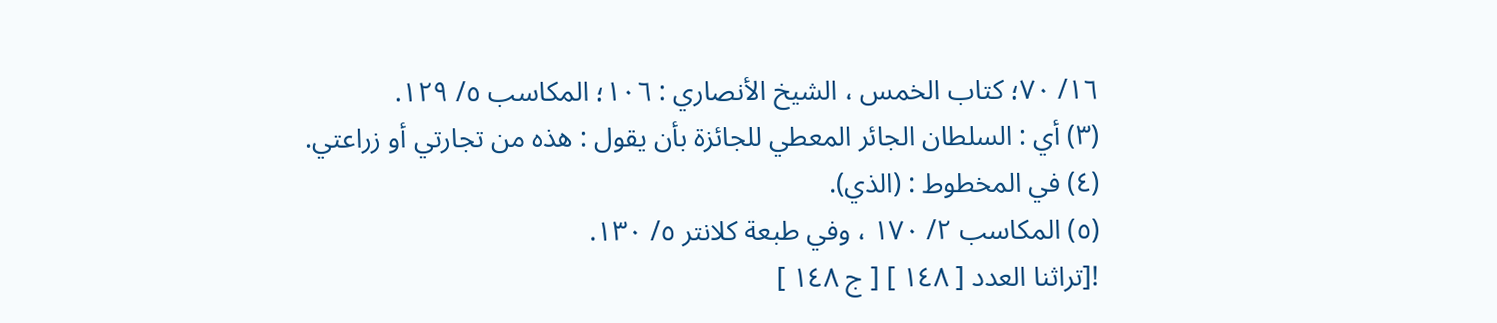١٦/ ٧٠؛ كتاب الخمس ، الشيخ الأنصاري : ١٠٦؛ المكاسب ٥/ ١٢٩.
(٣) أي : السلطان الجائر المعطي للجائزة بأن يقول : هذه من تجارتي أو زراعتي.
(٤) في المخطوط : (الذي).
(٥) المكاسب ٢/ ١٧٠ ، وفي طبعة كلانتر ٥/ ١٣٠.
![تراثنا العدد [ ١٤٨ ] [ ج ١٤٨ ]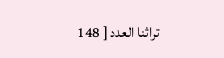تراثنا العدد [ 148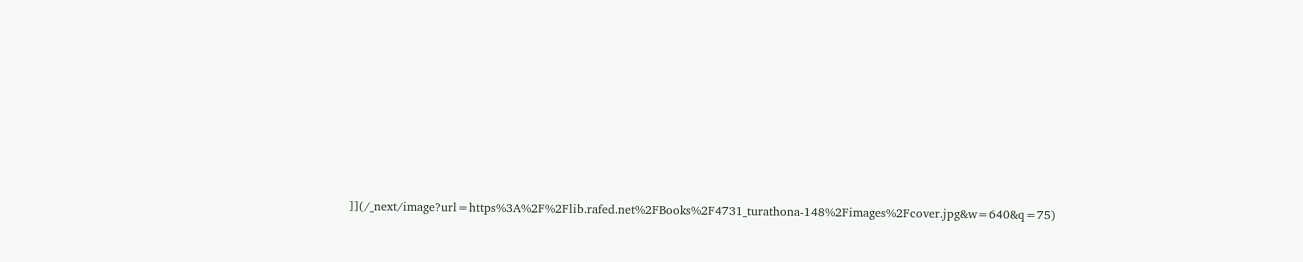]](/_next/image?url=https%3A%2F%2Flib.rafed.net%2FBooks%2F4731_turathona-148%2Fimages%2Fcover.jpg&w=640&q=75)